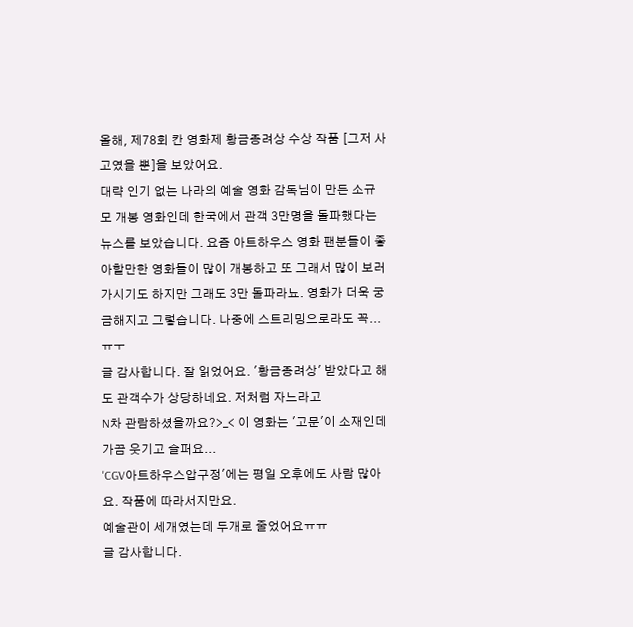올해, 제78회 칸 영화제 황금종려상 수상 작품 [그저 사고였을 뿐]을 보았어요.
대략 인기 없는 나라의 예술 영화 감독님이 만든 소규모 개봉 영화인데 한국에서 관객 3만명을 돌파했다는 뉴스를 보았습니다. 요즘 아트하우스 영화 팬분들이 좋아할만한 영화들이 많이 개봉하고 또 그래서 많이 보러 가시기도 하지만 그래도 3만 돌파라뇨. 영화가 더욱 궁금해지고 그렇습니다. 나중에 스트리밍으로라도 꼭... ㅠㅜ
글 감사합니다. 잘 읽었어요. '황금종려상' 받았다고 해도 관객수가 상당하네요. 저처럼 자느라고
N차 관람하셨을까요?>_< 이 영화는 '고문'이 소재인데 가끔 웃기고 슬퍼요...
'CGV아트하우스압구정'에는 평일 오후에도 사람 많아요. 작품에 따라서지만요.
예술관이 세개였는데 두개로 줄었어요ㅠㅠ
글 감사합니다.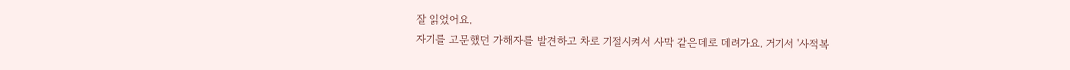잘 읽었어요.
자기를 고문했던 가해자를 발견하고 차로 기절시켜서 사막 같은데로 데려가요. 거기서 '사적복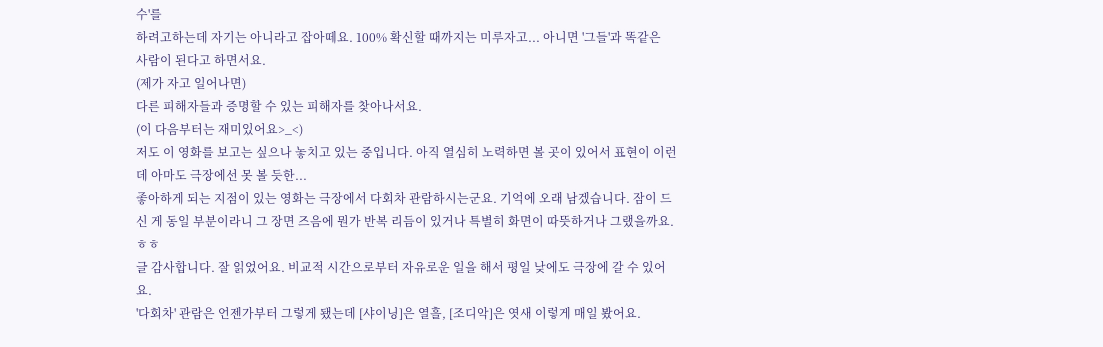수'를
하려고하는데 자기는 아니라고 잡아떼요. 100% 확신할 때까지는 미루자고... 아니면 '그들'과 똑같은
사람이 된다고 하면서요.
(제가 자고 일어나면)
다른 피해자들과 증명할 수 있는 피해자를 찾아나서요.
(이 다음부터는 재미있어요>_<)
저도 이 영화를 보고는 싶으나 놓치고 있는 중입니다. 아직 열심히 노력하면 볼 곳이 있어서 표현이 이런데 아마도 극장에선 못 볼 듯한...
좋아하게 되는 지점이 있는 영화는 극장에서 다회차 관람하시는군요. 기억에 오래 남겠습니다. 잠이 드신 게 동일 부분이라니 그 장면 즈음에 뭔가 반복 리듬이 있거나 특별히 화면이 따뜻하거나 그랬을까요.ㅎㅎ
글 감사합니다. 잘 읽었어요. 비교적 시간으로부터 자유로운 일을 해서 평일 낮에도 극장에 갈 수 있어요.
'다회차' 관람은 언젠가부터 그렇게 됐는데 [샤이닝]은 열흘, [조디악]은 엿새 이렇게 매일 봤어요.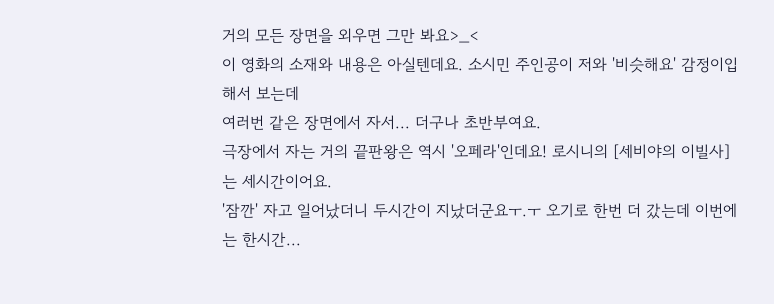거의 모든 장면을 외우면 그만 봐요>_<
이 영화의 소재와 내용은 아실텐데요. 소시민 주인공이 저와 '비슷해요' 감정이입해서 보는데
여러번 같은 장면에서 자서... 더구나 초반부여요.
극장에서 자는 거의 끝판왕은 역시 '오페라'인데요! 로시니의 [세비야의 이빌사]는 세시간이어요.
'잠깐' 자고 일어났더니 두시간이 지났더군요ㅜ.ㅜ 오기로 한번 더 갔는데 이번에는 한시간...